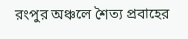রংপুর অঞ্চলে শৈত্য প্রবাহের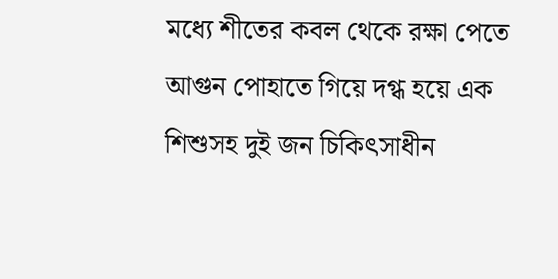মধ্যে শীতের কবল থেকে রক্ষা পেতে আগুন পোহাতে গিয়ে দগ্ধ হয়ে এক শিশুসহ দুই জন চিকিৎসাধীন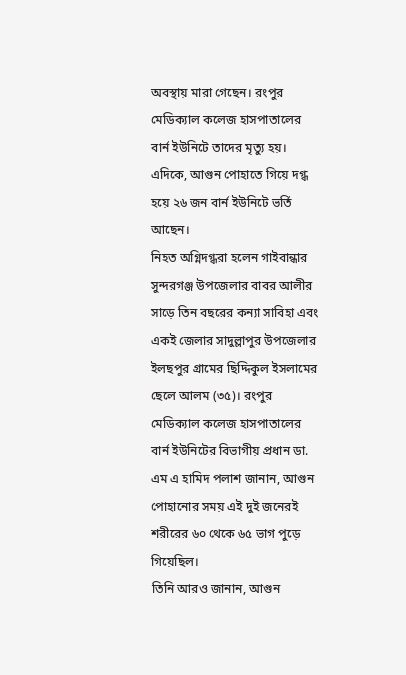অবস্থায় মারা গেছেন। রংপুর মেডিক্যাল কলেজ হাসপাতালের বার্ন ইউনিটে তাদের মৃত্যু হয়। এদিকে, আগুন পোহাতে গিয়ে দগ্ধ হয়ে ২৬ জন বার্ন ইউনিটে ভর্তি আছেন।
নিহত অগ্নিদগ্ধরা হলেন গাইবান্ধার সুন্দরগঞ্জ উপজেলার বাবর আলীর সাড়ে তিন বছরের কন্যা সাবিহা এবং একই জেলার সাদুল্লাপুর উপজেলার ইলছপুর গ্রামের ছিদ্দিকুল ইসলামের ছেলে আলম (৩৫)। রংপুর মেডিক্যাল কলেজ হাসপাতালের বার্ন ইউনিটের বিভাগীয় প্রধান ডা. এম এ হামিদ পলাশ জানান, আগুন পোহানোর সময় এই দুই জনেরই শরীরের ৬০ থেকে ৬৫ ভাগ পুড়ে গিয়েছিল।
তিনি আরও জানান, আগুন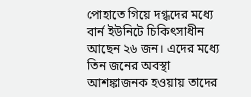পোহাতে গিয়ে দগ্ধদের মধ্যে বার্ন ইউনিটে চিকিৎসাধীন আছেন ২৬ জন। এদের মধ্যে তিন জনের অবস্থা আশঙ্কাজনক হওয়ায় তাদের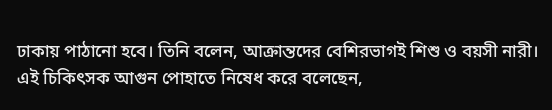ঢাকায় পাঠানো হবে। তিনি বলেন, আক্রান্তদের বেশিরভাগই শিশু ও বয়সী নারী।
এই চিকিৎসক আগুন পোহাতে নিষেধ করে বলেছেন,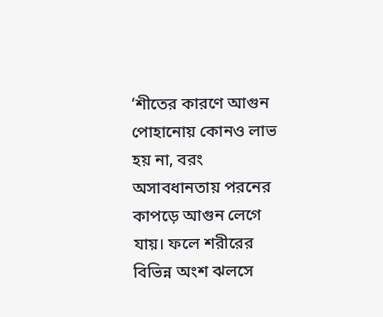‘শীতের কারণে আগুন পোহানোয় কোনও লাভ হয় না, বরং অসাবধানতায় পরনের কাপড়ে আগুন লেগে যায়। ফলে শরীরের বিভিন্ন অংশ ঝলসে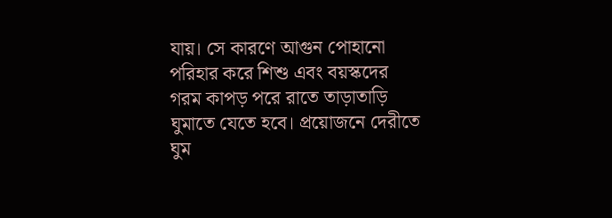যায়। সে কারণে আগুন পোহানো পরিহার করে শিশু এবং বয়স্কদের গরম কাপড় পরে রাতে তাড়াতাড়ি ঘুমাতে যেতে হবে। প্রয়োজনে দেরীতে ঘুম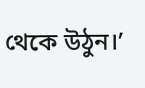থেকে উঠুন।’